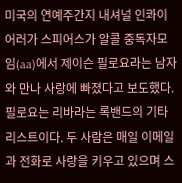미국의 연예주간지 내셔널 인콰이어러가 스피어스가 알콜 중독자모임(aa)에서 제이슨 필로요라는 남자와 만나 사랑에 빠졌다고 보도했다.
필로요는 리바라는 록밴드의 기타리스트이다. 두 사람은 매일 이메일과 전화로 사랑을 키우고 있으며 스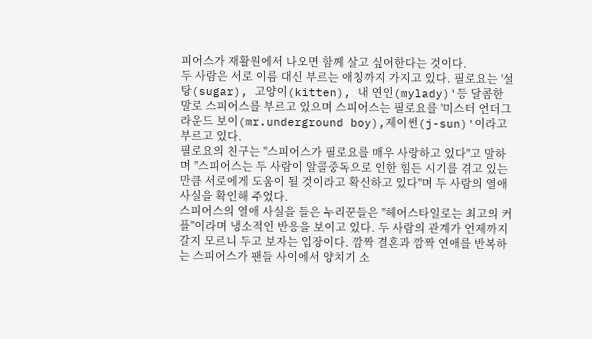피어스가 재활원에서 나오면 함께 살고 싶어한다는 것이다.
두 사람은 서로 이름 대신 부르는 애칭까지 가지고 있다. 필로요는 '설탕(sugar), 고양이(kitten), 내 연인(mylady)'등 달콤한 말로 스피어스를 부르고 있으며 스피어스는 필로요를 '미스터 언더그라운드 보이(mr.underground boy),제이썬(j-sun)'이라고 부르고 있다.
필로요의 친구는 "스피어스가 필로요를 매우 사랑하고 있다"고 말하며 "스피어스는 두 사람이 알콜중독으로 인한 힘든 시기를 겪고 있는 만큼 서로에게 도움이 될 것이라고 확신하고 있다"며 두 사람의 열애 사실을 확인해 주었다.
스피어스의 열애 사실을 들은 누리꾼들은 "헤어스타일로는 최고의 커플"이라며 냉소적인 반응을 보이고 있다. 두 사람의 관계가 언제까지 갈지 모르니 두고 보자는 입장이다. 깜짝 결혼과 깜짝 연애를 반복하는 스피어스가 팬들 사이에서 양치기 소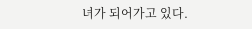녀가 되어가고 있다.